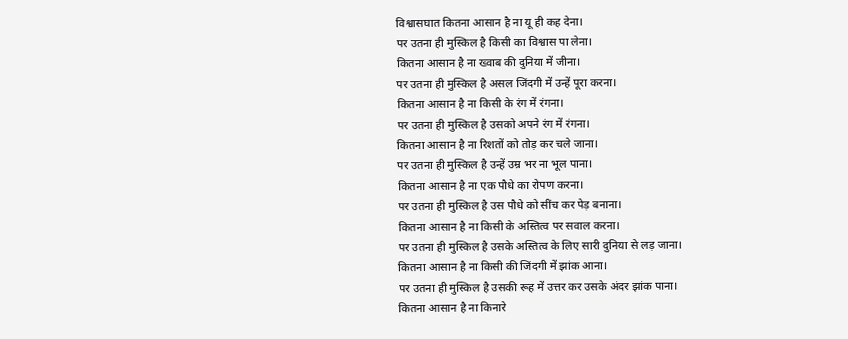विश्वासघात कितना आसान है ना यू ही कह देना।
पर उतना ही मुस्किल है किसी का विश्वास पा लेना।
कितना आसान है ना ख्वाब की दुनिया में जीना।
पर उतना ही मुस्किल है असल जिंदगी में उन्हें पूरा करना।
कितना आसान है ना किसी के रंग में रंगना।
पर उतना ही मुस्किल है उसको अपने रंग में रंगना।
कितना आसान है ना रिशतों को तोड़ कर चले जाना।
पर उतना ही मुस्किल है उन्हें उम्र भर ना भूल पाना।
कितना आसान है ना एक पौधे का रोपण करना।
पर उतना ही मुस्किल है उस पौधे को सींच कर पेड़ बनाना।
कितना आसान है ना किसी के अस्तित्व पर सवाल करना।
पर उतना ही मुस्किल है उसके अस्तित्व के लिए सारी दुनिया से लड़ जाना।
कितना आसान है ना किसी की जिंदगी में झांक आना।
पर उतना ही मुस्किल है उसकी रूह में उत्तर कर उसके अंदर झांक पाना।
कितना आसान है ना किनारे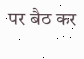पर बैठ कर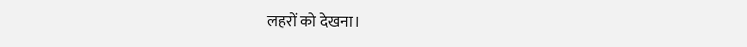लहरों को देखना।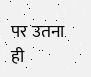पर उतना ही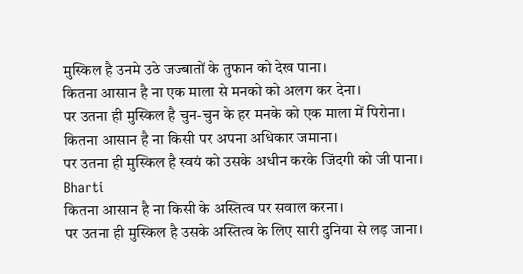मुस्किल है उनमे उठे जज्बातों के तुफान को देख पाना।
कितना आसान है ना एक माला से मनको को अलग कर देना।
पर उतना ही मुस्किल है चुन-चुन के हर मनके को एक माला में पिरोना।
कितना आसान है ना किसी पर अपना अधिकार जमाना।
पर उतना ही मुस्किल है स्वयं को उसके अधीन करके जिंदगी को जी पाना।
Bharti
कितना आसान है ना किसी के अस्तित्व पर सवाल करना।
पर उतना ही मुस्किल है उसके अस्तित्व के लिए सारी दुनिया से लड़ जाना।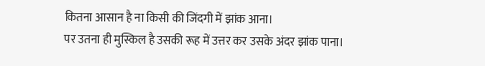कितना आसान है ना किसी की जिंदगी में झांक आना।
पर उतना ही मुस्किल है उसकी रूह में उत्तर कर उसके अंदर झांक पाना।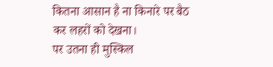कितना आसान है ना किनारे पर बैठ कर लहरों को देखना।
पर उतना ही मुस्किल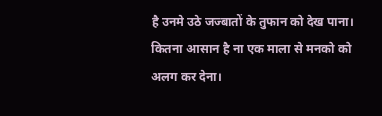है उनमे उठे जज्बातों के तुफान को देख पाना।
कितना आसान है ना एक माला से मनको को अलग कर देना।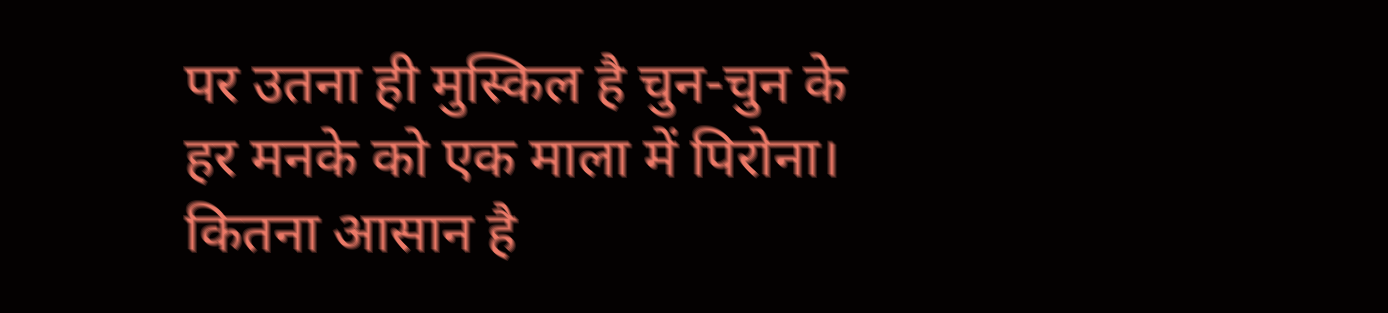पर उतना ही मुस्किल है चुन-चुन के हर मनके को एक माला में पिरोना।
कितना आसान है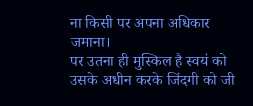ना किसी पर अपना अधिकार जमाना।
पर उतना ही मुस्किल है स्वयं को उसके अधीन करके जिंदगी को जी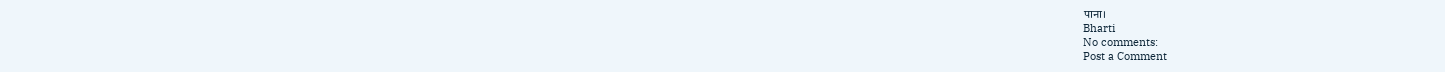पाना।
Bharti
No comments:
Post a Comment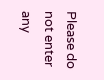Please do not enter any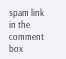spam link in the comment box